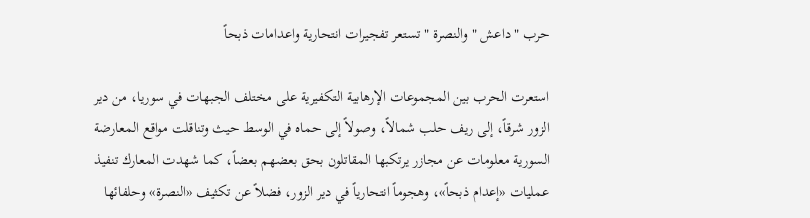حرب "داعش " والنصرة " تستعر تفجيرات انتحارية واعدامات ذبحاً

استعرت الحرب بين المجموعات الإرهابية التكفيرية على مختلف الجبهات في سوريا، من دير الزور شرقاً، إلى ريف حلب شمالاً، وصولاً إلى حماه في الوسط حيث وتناقلت مواقع المعارضة السورية معلومات عن مجازر يرتكبها المقاتلون بحق بعضهم بعضاً، كما شهدت المعارك تنفيذ عمليات «إعدام ذبحاً»، وهجوماً انتحارياً في دير الزور، فضلاً عن تكثيف «النصرة» وحلفائها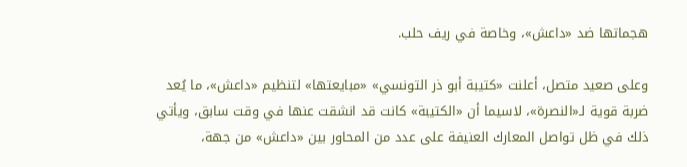هجماتها ضد «داعش»، وخاصة في ريف حلب.

وعلى صعيد متصل، أعلنت «كتيبة أبو ذر التونسي» «مبايعتها» لتنظيم «داعش»، ما يُعد ضربة قوية لـ«النصرة»، لاسيما أن «الكتيبة» كانت قد انشقت عنها في وقت سابق، ويأتي ذلك في ظل تواصل المعارك العنيفة على عدد من المحاور بين «داعش» من جهة،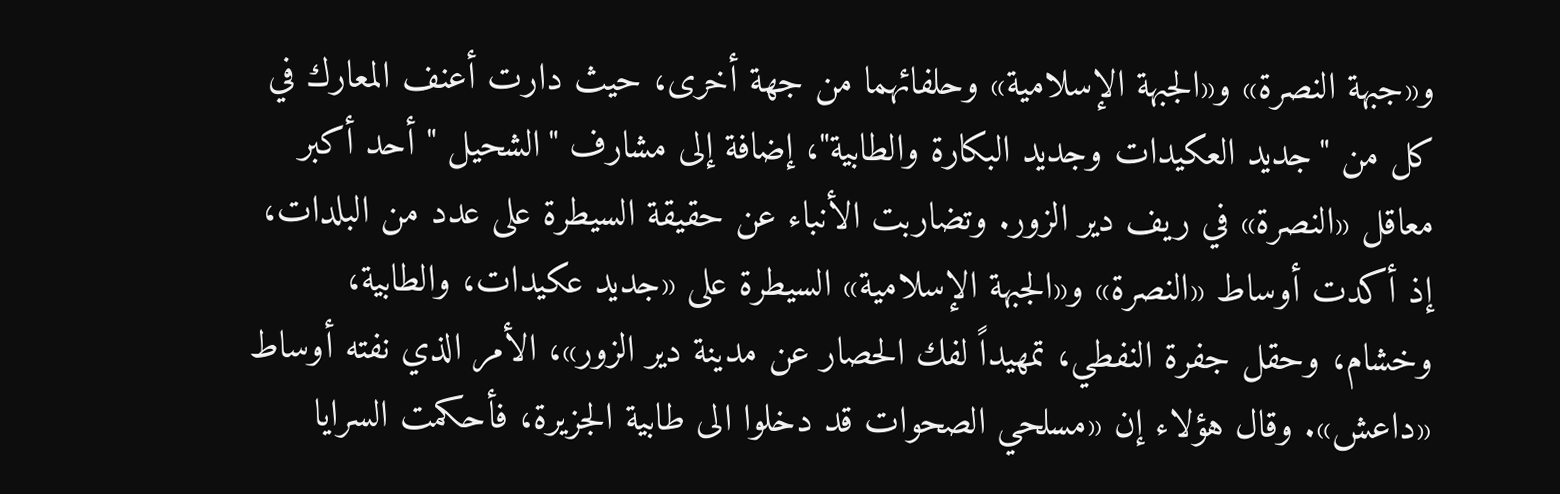و«جبهة النصرة» و«الجبهة الإسلامية» وحلفائهما من جهة أخرى، حيث دارت أعنف المعارك في كل من "جديد العكيدات وجديد البكارة والطابية"، إضافة إلى مشارف "الشحيل " أحد أكبر معاقل «النصرة» في ريف دير الزور. وتضاربت الأنباء عن حقيقة السيطرة على عدد من البلدات، إذ أكدت أوساط «النصرة» و«الجبهة الإسلامية» السيطرة على «جديد عكيدات، والطابية، وخشام، وحقل جفرة النفطي، تمهيداً لفك الحصار عن مدينة دير الزور»، الأمر الذي نفته أوساط «داعش». وقال هؤلاء إن «مسلحي الصحوات قد دخلوا الى طابية الجزيرة، فأحكمت السرايا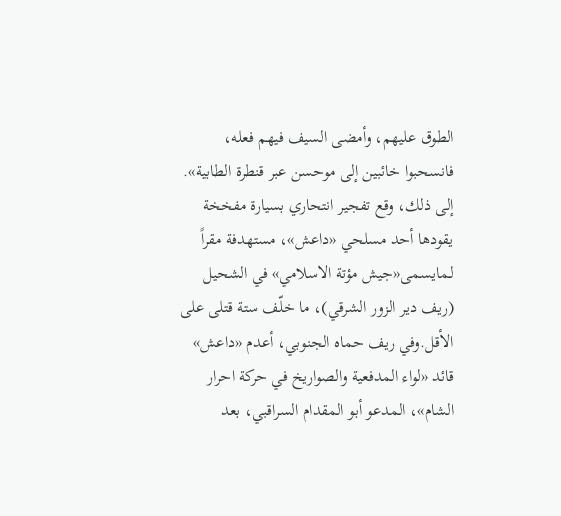الطوق عليهم، وأمضى السيف فيهم فعله، فانسحبوا خائبين إلى موحسن عبر قنطرة الطابية». إلى ذلك، وقع تفجير انتحاري بسيارة مفخخة يقودها أحد مسلحي «داعش»، مستهدفة مقراً لـمايسمى«جيش مؤتة الاسلامي» في الشحيل (ريف دير الزور الشرقي)، ما خلّف ستة قتلى على الأقل.وفي ريف حماه الجنوبي، أعدم «داعش» قائد «لواء المدفعية والصواريخ في حركة احرار الشام»، المدعو أبو المقدام السراقبي، بعد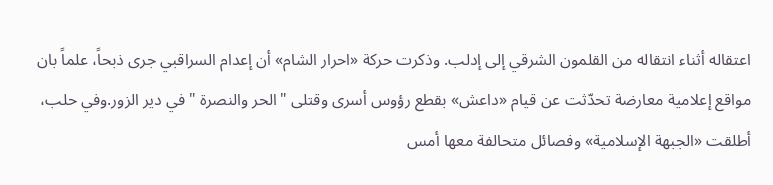اعتقاله أثناء انتقاله من القلمون الشرقي إلى إدلب. وذكرت حركة «احرار الشام» أن إعدام السراقبي جرى ذبحاً، علماً بان مواقع إعلامية معارضة تحدّثت عن قيام «داعش» بقطع رؤوس أسرى وقتلى "الحر والنصرة " في دير الزور.وفي حلب، أطلقت «الجبهة الإسلامية» وفصائل متحالفة معها أمس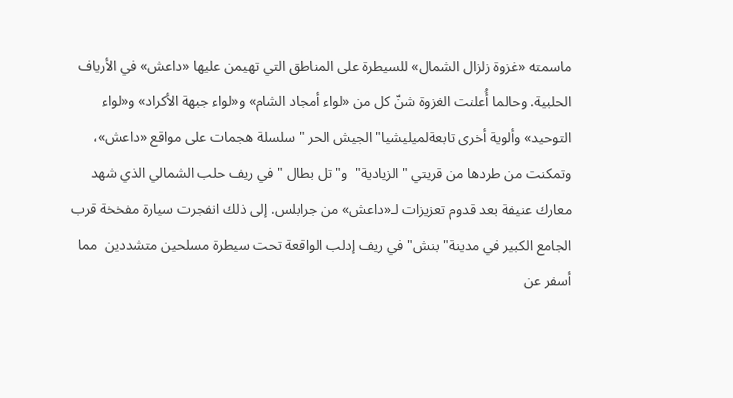ماسمته «غزوة زلزال الشمال» للسيطرة على المناطق التي تهيمن عليها «داعش» في الأرياف الحلبية. وحالما أُعلنت الغزوة شنّ كل من «لواء أمجاد الشام» و«لواء جبهة الأكراد» و«لواء التوحيد» وألوية أخرى تابعةلميليشيا"الجيش الحر " سلسلة هجمات على مواقع «داعش»، وتمكنت من طردها من قريتي "الزيادية"  و"تل بطال " في ريف حلب الشمالي الذي شهد معارك عنيفة بعد قدوم تعزيزات لـ«داعش» من جرابلس. إلى ذلك انفجرت سيارة مفخخة قرب الجامع الكبير في مدينة" بنش" في ريف إدلب الواقعة تحت سيطرة مسلحين متشددين  مما أسفر عن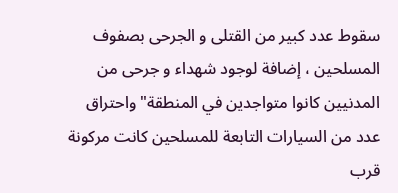سقوط عدد كبير من القتلى و الجرحى بصفوف المسلحين ، إضافة لوجود شهداء و جرحى من المدنيين كانوا متواجدين في المنطقة" واحتراق عدد من السيارات التابعة للمسلحين كانت مركونة قرب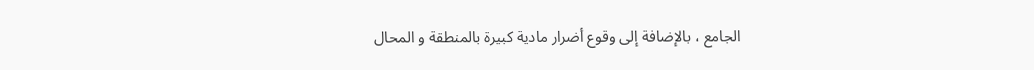الجامع ، بالإضافة إلى وقوع أضرار مادية كبيرة بالمنطقة و المحال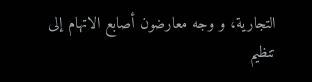التجارية، و وجه معارضون أصابع الاتهام إلى تنظيم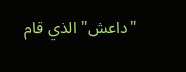"داعش" الذي قام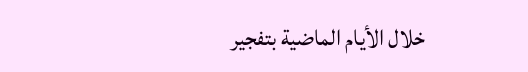خلال الأيام الماضية بتفجير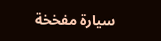سيارة مفخخة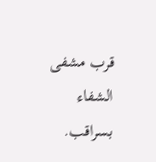قرب مشفى الشفاء بسراقب.